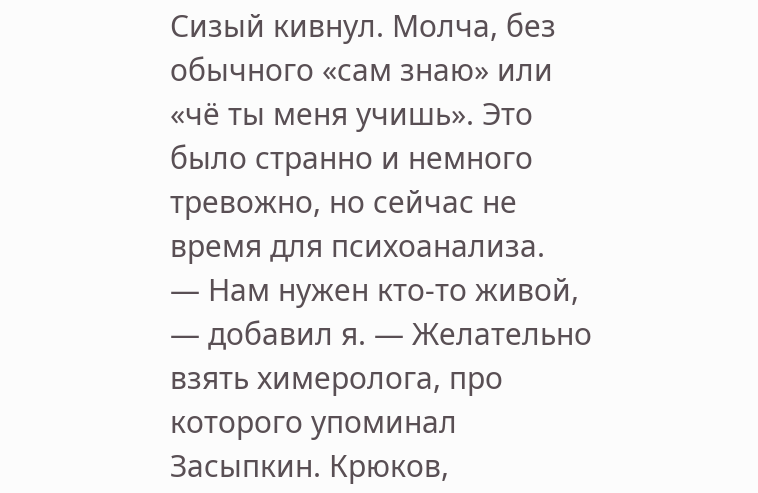Сизый кивнул. Молча, без обычного «сам знаю» или «чё ты меня учишь». Это было странно и немного тревожно, но сейчас не время для психоанализа.
— Нам нужен кто-то живой, — добавил я. — Желательно взять химеролога, про которого упоминал Засыпкин. Крюков,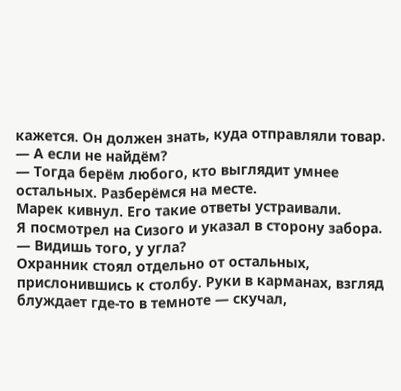кажется. Он должен знать, куда отправляли товар.
— А если не найдём?
— Тогда берём любого, кто выглядит умнее остальных. Разберёмся на месте.
Марек кивнул. Его такие ответы устраивали.
Я посмотрел на Сизого и указал в сторону забора.
— Видишь того, у угла?
Охранник стоял отдельно от остальных, прислонившись к столбу. Руки в карманах, взгляд блуждает где-то в темноте — скучал,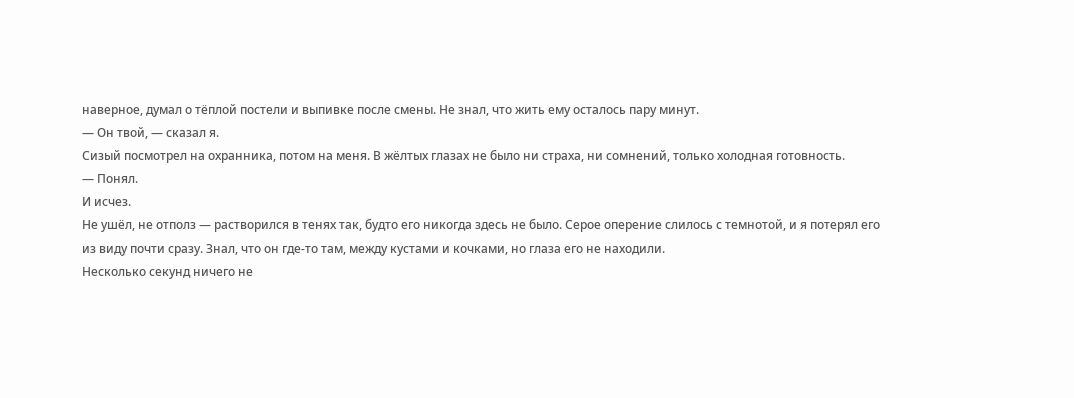наверное, думал о тёплой постели и выпивке после смены. Не знал, что жить ему осталось пару минут.
— Он твой, — сказал я.
Сизый посмотрел на охранника, потом на меня. В жёлтых глазах не было ни страха, ни сомнений, только холодная готовность.
— Понял.
И исчез.
Не ушёл, не отполз — растворился в тенях так, будто его никогда здесь не было. Серое оперение слилось с темнотой, и я потерял его из виду почти сразу. Знал, что он где-то там, между кустами и кочками, но глаза его не находили.
Несколько секунд ничего не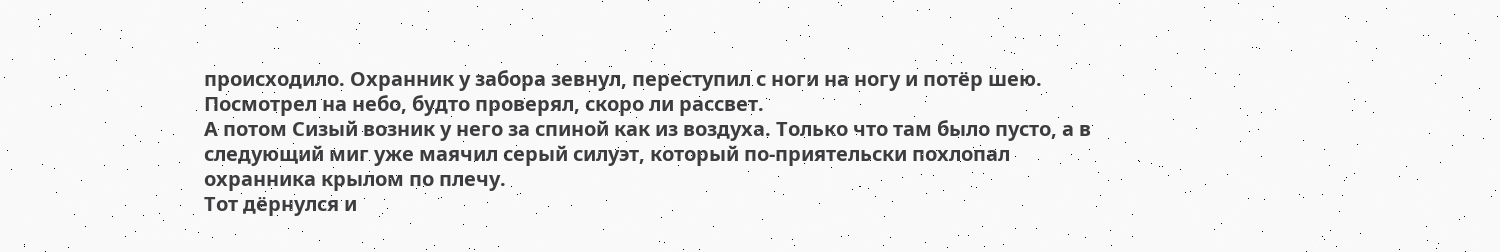происходило. Охранник у забора зевнул, переступил с ноги на ногу и потёр шею. Посмотрел на небо, будто проверял, скоро ли рассвет.
А потом Сизый возник у него за спиной как из воздуха. Только что там было пусто, а в следующий миг уже маячил серый силуэт, который по-приятельски похлопал охранника крылом по плечу.
Тот дёрнулся и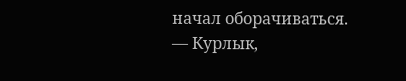начал оборачиваться.
— Курлык,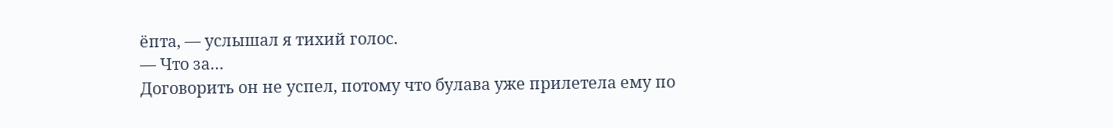ёпта, — услышал я тихий голос.
— Что за…
Договорить он не успел, потому что булава уже прилетела ему по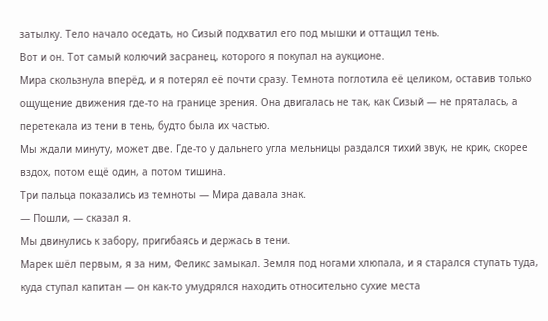затылку. Тело начало оседать, но Сизый подхватил его под мышки и оттащил тень.
Вот и он. Тот самый колючий засранец, которого я покупал на аукционе.
Мира скользнула вперёд, и я потерял её почти сразу. Темнота поглотила её целиком, оставив только ощущение движения где-то на границе зрения. Она двигалась не так, как Сизый — не пряталась, а перетекала из тени в тень, будто была их частью.
Мы ждали минуту, может две. Где-то у дальнего угла мельницы раздался тихий звук, не крик, скорее вздох, потом ещё один, а потом тишина.
Три пальца показались из темноты — Мира давала знак.
— Пошли, — сказал я.
Мы двинулись к забору, пригибаясь и держась в тени.
Марек шёл первым, я за ним, Феликс замыкал. Земля под ногами хлюпала, и я старался ступать туда, куда ступал капитан — он как-то умудрялся находить относительно сухие места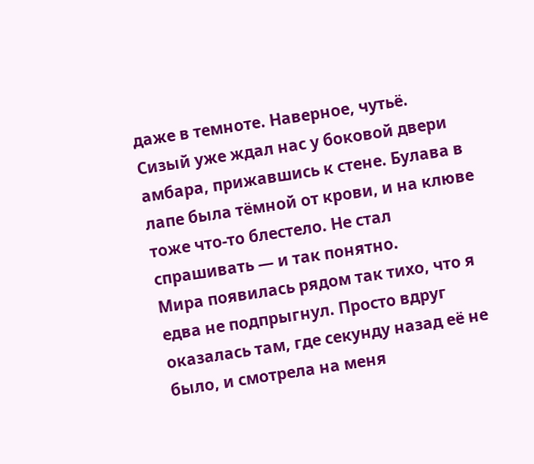даже в темноте. Наверное, чутьё.
Сизый уже ждал нас у боковой двери амбара, прижавшись к стене. Булава в лапе была тёмной от крови, и на клюве тоже что-то блестело. Не стал спрашивать — и так понятно.
Мира появилась рядом так тихо, что я едва не подпрыгнул. Просто вдруг оказалась там, где секунду назад её не было, и смотрела на меня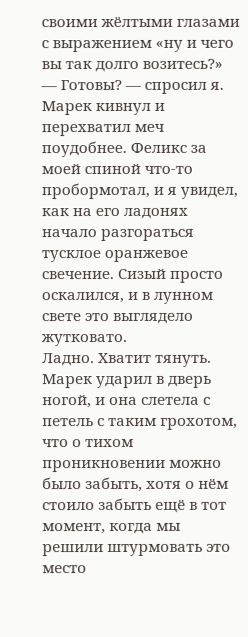своими жёлтыми глазами с выражением «ну и чего вы так долго возитесь?»
— Готовы? — спросил я.
Марек кивнул и перехватил меч поудобнее. Феликс за моей спиной что-то пробормотал, и я увидел, как на его ладонях начало разгораться тусклое оранжевое свечение. Сизый просто оскалился, и в лунном свете это выглядело жутковато.
Ладно. Хватит тянуть.
Марек ударил в дверь ногой, и она слетела с петель с таким грохотом, что о тихом проникновении можно было забыть, хотя о нём стоило забыть ещё в тот момент, когда мы решили штурмовать это место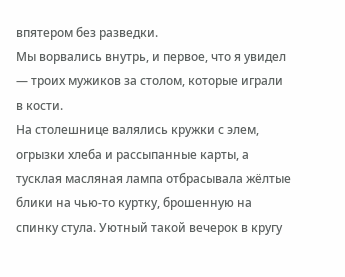впятером без разведки.
Мы ворвались внутрь, и первое, что я увидел — троих мужиков за столом, которые играли в кости.
На столешнице валялись кружки с элем, огрызки хлеба и рассыпанные карты, а тусклая масляная лампа отбрасывала жёлтые блики на чью-то куртку, брошенную на спинку стула. Уютный такой вечерок в кругу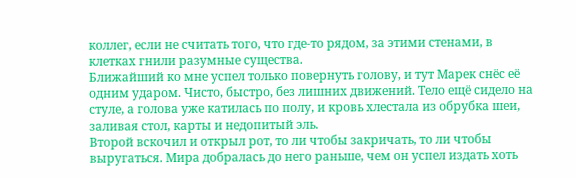коллег, если не считать того, что где-то рядом, за этими стенами, в клетках гнили разумные существа.
Ближайший ко мне успел только повернуть голову, и тут Марек снёс её одним ударом. Чисто, быстро, без лишних движений. Тело ещё сидело на стуле, а голова уже катилась по полу, и кровь хлестала из обрубка шеи, заливая стол, карты и недопитый эль.
Второй вскочил и открыл рот, то ли чтобы закричать, то ли чтобы выругаться. Мира добралась до него раньше, чем он успел издать хоть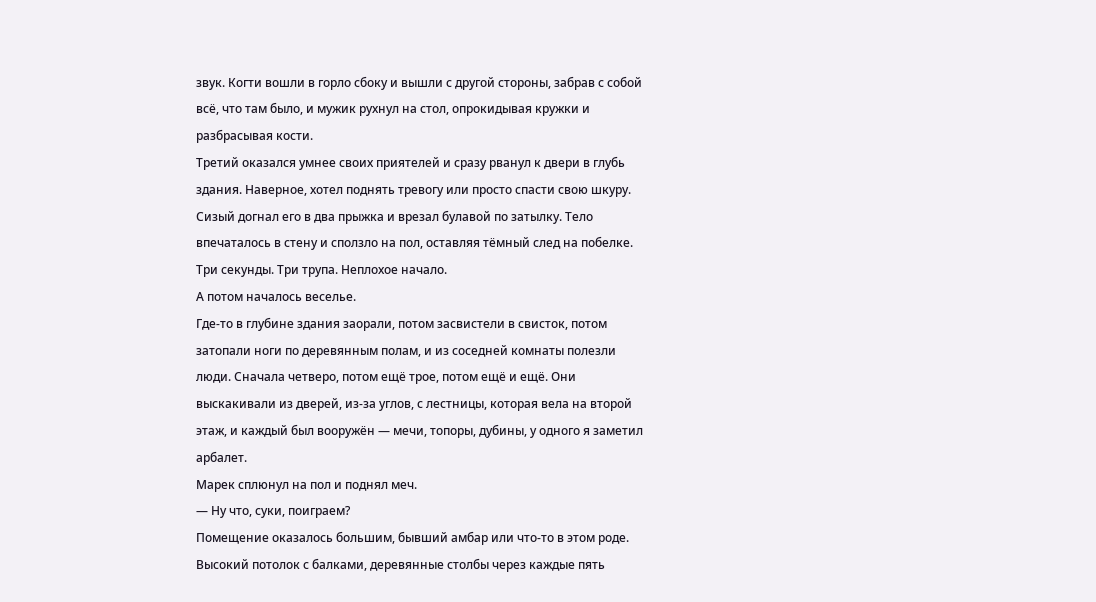звук. Когти вошли в горло сбоку и вышли с другой стороны, забрав с собой всё, что там было, и мужик рухнул на стол, опрокидывая кружки и разбрасывая кости.
Третий оказался умнее своих приятелей и сразу рванул к двери в глубь здания. Наверное, хотел поднять тревогу или просто спасти свою шкуру. Сизый догнал его в два прыжка и врезал булавой по затылку. Тело впечаталось в стену и сползло на пол, оставляя тёмный след на побелке.
Три секунды. Три трупа. Неплохое начало.
А потом началось веселье.
Где-то в глубине здания заорали, потом засвистели в свисток, потом затопали ноги по деревянным полам, и из соседней комнаты полезли люди. Сначала четверо, потом ещё трое, потом ещё и ещё. Они выскакивали из дверей, из-за углов, с лестницы, которая вела на второй этаж, и каждый был вооружён — мечи, топоры, дубины, у одного я заметил арбалет.
Марек сплюнул на пол и поднял меч.
— Ну что, суки, поиграем?
Помещение оказалось большим, бывший амбар или что-то в этом роде. Высокий потолок с балками, деревянные столбы через каждые пять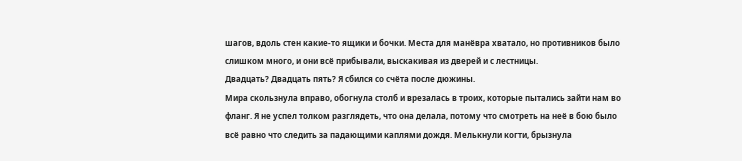шагов, вдоль стен какие-то ящики и бочки. Места для манёвра хватало, но противников было слишком много, и они всё прибывали, выскакивая из дверей и с лестницы.
Двадцать? Двадцать пять? Я сбился со счёта после дюжины.
Мира скользнула вправо, обогнула столб и врезалась в троих, которые пытались зайти нам во фланг. Я не успел толком разглядеть, что она делала, потому что смотреть на неё в бою было всё равно что следить за падающими каплями дождя. Мелькнули когти, брызнула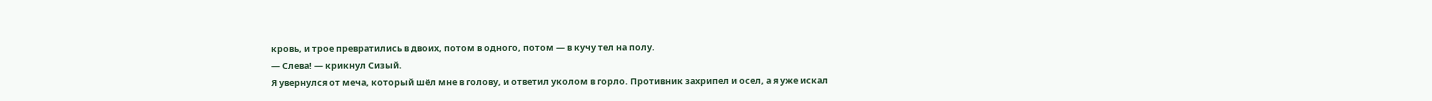кровь, и трое превратились в двоих, потом в одного, потом — в кучу тел на полу.
— Слева! — крикнул Сизый.
Я увернулся от меча, который шёл мне в голову, и ответил уколом в горло. Противник захрипел и осел, а я уже искал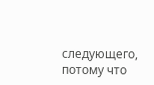следующего, потому что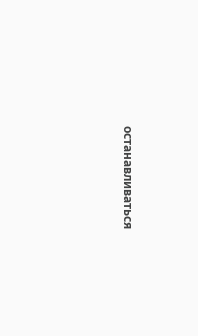останавливаться